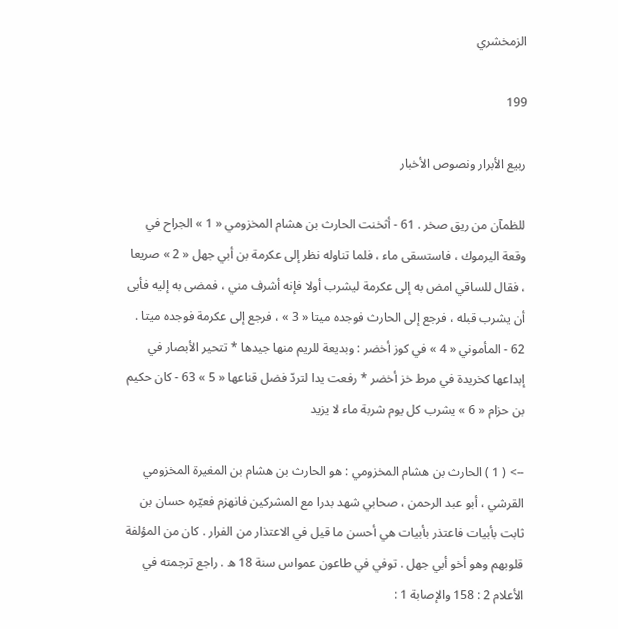الزمخشري

199

ربيع الأبرار ونصوص الأخبار

للظمآن من ريق صخر . 61 - أثخنت الحارث بن هشام المخزومي « 1 » الجراح في وقعة اليرموك ، فاستسقى ماء ، فلما تناوله نظر إلى عكرمة بن أبي جهل « 2 » صريعا ، فقال للساقي امض به إلى عكرمة ليشرب أولا فإنه أشرف مني ، فمضى به إليه فأبى أن يشرب قبله ، فرجع إلى الحارث فوجده ميتا « 3 » ، فرجع إلى عكرمة فوجده ميتا . 62 - المأموني « 4 » في كوز أخضر : وبديعة للريم منها جيدها * تتحير الأبصار في إبداعها كخريدة في مرط خز أخضر * رفعت يدا لتردّ فضل قناعها « 5 » 63 - كان حكيم بن حزام « 6 » يشرب كل يوم شربة ماء لا يزيد

--> ( 1 ) الحارث بن هشام المخزومي : هو الحارث بن هشام بن المغيرة المخزومي القرشي ، أبو عبد الرحمن ، صحابي شهد بدرا مع المشركين فانهزم فعيّره حسان بن ثابت بأبيات فاعتذر بأبيات هي أحسن ما قيل في الاعتذار من الفرار . كان من المؤلفة قلوبهم وهو أخو أبي جهل . توفي في طاعون عمواس سنة 18 ه . راجع ترجمته في الأعلام 2 : 158 والإصابة 1 :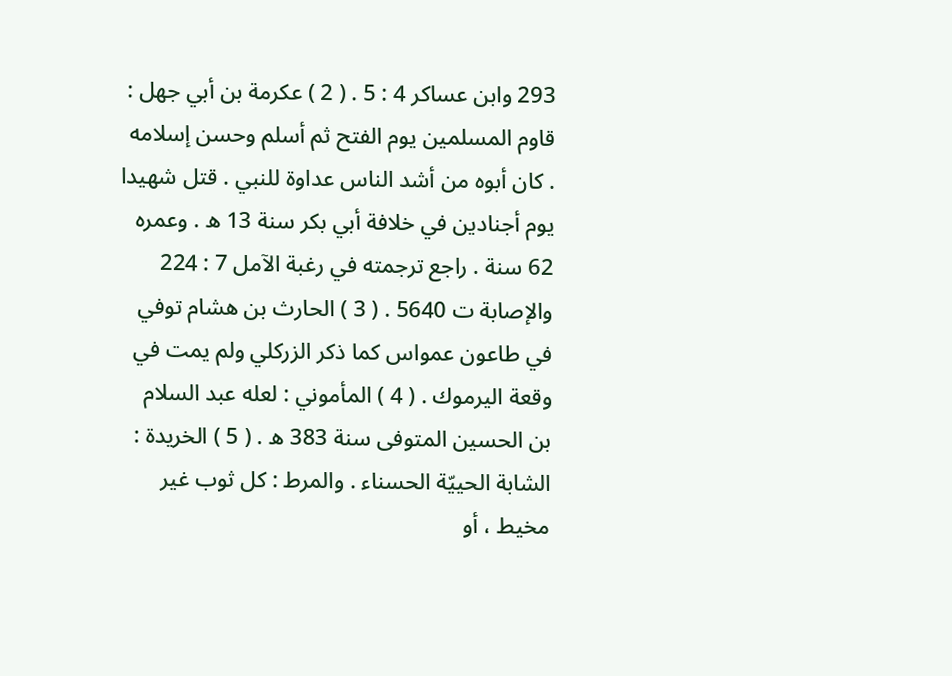293 وابن عساكر 4 : 5 . ( 2 ) عكرمة بن أبي جهل : قاوم المسلمين يوم الفتح ثم أسلم وحسن إسلامه . كان أبوه من أشد الناس عداوة للنبي . قتل شهيدا يوم أجنادين في خلافة أبي بكر سنة 13 ه . وعمره 62 سنة . راجع ترجمته في رغبة الآمل 7 : 224 والإصابة ت 5640 . ( 3 ) الحارث بن هشام توفي في طاعون عمواس كما ذكر الزركلي ولم يمت في وقعة اليرموك . ( 4 ) المأموني : لعله عبد السلام بن الحسين المتوفى سنة 383 ه . ( 5 ) الخريدة : الشابة الحييّة الحسناء . والمرط : كل ثوب غير مخيط ، أو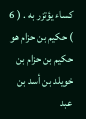كساء يؤتزر به . ( 6 ) حكيم بن حزام هو حكيم بن حزام بن خويلد بن أسد بن عبد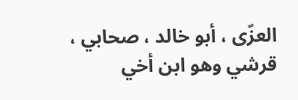العزّى ، أبو خالد ، صحابي ، قرشي وهو ابن أخي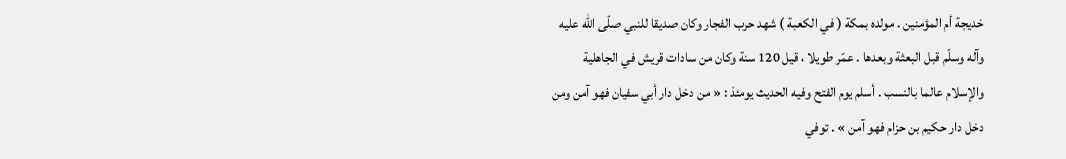خديجة أم المؤمنين . مولده بمكة ( في الكعبة ) شهد حرب الفجار وكان صديقا للنبي صلّى اللّه عليه وآله وسلّم قبل البعثة وبعدها . عمّر طويلا ، قيل 120 سنة وكان من سادات قريش في الجاهلية والإسلام عالما بالنسب . أسلم يوم الفتح وفيه الحديث يومئذ : « من دخل دار أبي سفيان فهو آمن ومن دخل دار حكيم بن حزام فهو آمن » . توفي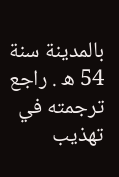بالمدينة سنة 54 ه . راجع ترجمته في تهذيب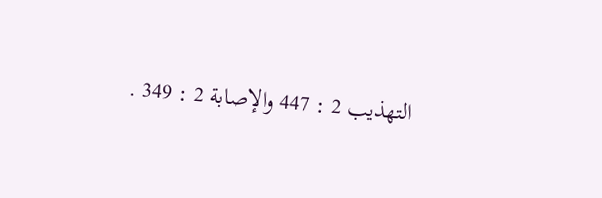التهذيب 2 : 447 والإصابة 2 : 349 .